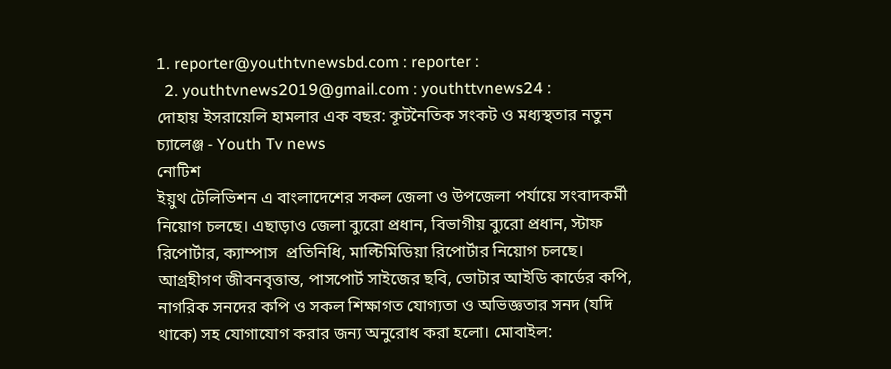1. reporter@youthtvnewsbd.com : reporter :
  2. youthtvnews2019@gmail.com : youthttvnews24 :
দোহায় ইসরায়েলি হামলার এক বছর: কূটনৈতিক সংকট ও মধ্যস্থতার নতুন চ্যালেঞ্জ - Youth Tv news
নোটিশ
ইয়ুথ টেলিভিশন এ বাংলাদেশের সকল জেলা ও উপজেলা পর্যায়ে সংবাদকর্মী নিয়োগ চলছে। এছাড়াও জেলা ব্যুরো প্রধান, বিভাগীয় ব্যুরো প্রধান, স্টাফ রিপোর্টার, ক্যাম্পাস  প্রতিনিধি, মাল্টিমিডিয়া রিপোর্টার নিয়োগ চলছে। আগ্রহীগণ জীবনবৃত্তান্ত, পাসপোর্ট সাইজের ছবি, ভোটার আইডি কার্ডের কপি, নাগরিক সনদের কপি ও সকল শিক্ষাগত যোগ্যতা ও অভিজ্ঞতার সনদ (যদি থাকে) সহ যোগাযোগ করার জন্য অনুরোধ করা হলো। মোবাইল: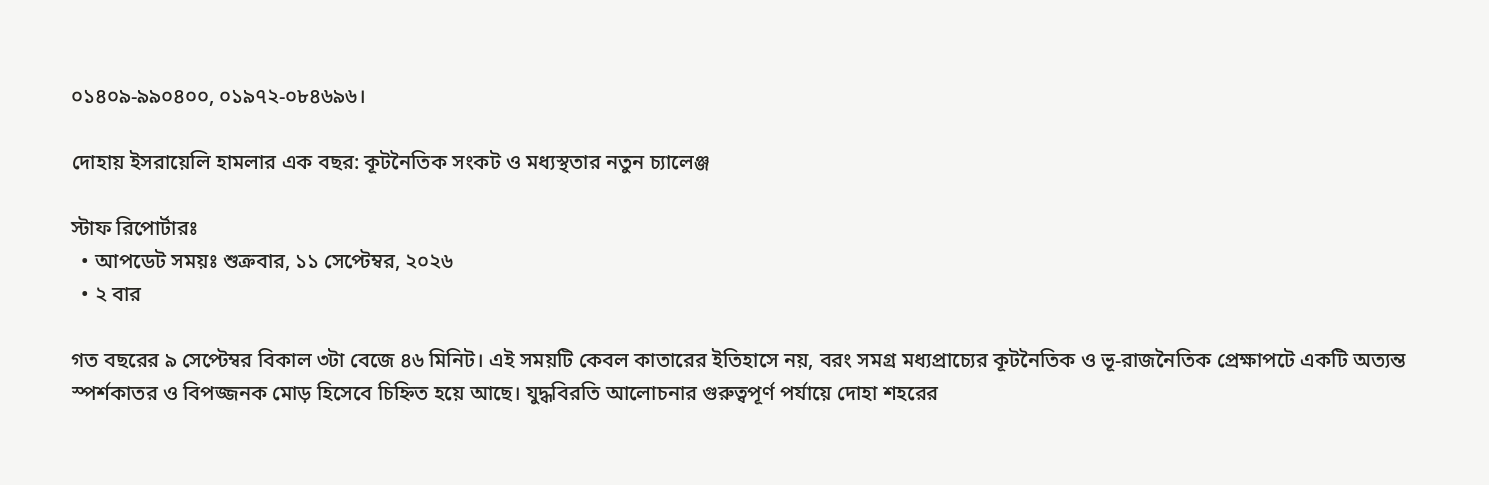০১৪০৯-৯৯০৪০০, ০১৯৭২-০৮৪৬৯৬।

দোহায় ইসরায়েলি হামলার এক বছর: কূটনৈতিক সংকট ও মধ্যস্থতার নতুন চ্যালেঞ্জ

স্টাফ রিপোর্টারঃ
  • আপডেট সময়ঃ শুক্রবার, ১১ সেপ্টেম্বর, ২০২৬
  • ২ বার

গত বছরের ৯ সেপ্টেম্বর বিকাল ৩টা বেজে ৪৬ মিনিট। এই সময়টি কেবল কাতারের ইতিহাসে নয়, বরং সমগ্র মধ্যপ্রাচ্যের কূটনৈতিক ও ভূ-রাজনৈতিক প্রেক্ষাপটে একটি অত্যন্ত স্পর্শকাতর ও বিপজ্জনক মোড় হিসেবে চিহ্নিত হয়ে আছে। যুদ্ধবিরতি আলোচনার গুরুত্বপূর্ণ পর্যায়ে দোহা শহরের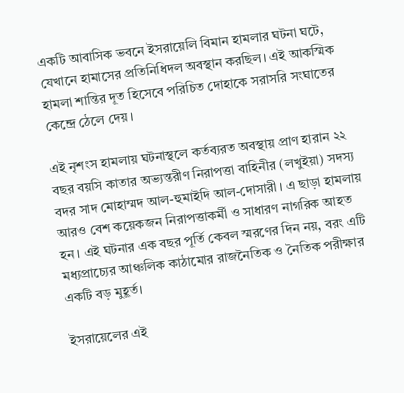একটি আবাসিক ভবনে ইসরায়েলি বিমান হামলার ঘটনা ঘটে, যেখানে হামাসের প্রতিনিধিদল অবস্থান করছিল। এই আকস্মিক হামলা শান্তির দূত হিসেবে পরিচিত দোহাকে সরাসরি সংঘাতের কেন্দ্রে ঠেলে দেয়।

এই নৃশংস হামলায় ঘটনাস্থলে কর্তব্যরত অবস্থায় প্রাণ হারান ২২ বছর বয়সি কাতার অভ্যন্তরীণ নিরাপত্তা বাহিনীর (লখুইয়া) সদস্য বদর সাদ মোহাম্মদ আল-হুমাইদি আল-দোসারী। এ ছাড়া হামলায় আরও বেশ কয়েকজন নিরাপত্তাকর্মী ও সাধারণ নাগরিক আহত হন। এই ঘটনার এক বছর পূর্তি কেবল স্মরণের দিন নয়, বরং এটি মধ্যপ্রাচ্যের আঞ্চলিক কাঠামোর রাজনৈতিক ও নৈতিক পরীক্ষার একটি বড় মুহূর্ত।

ইসরায়েলের এই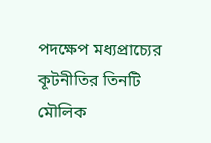পদক্ষেপ মধ্যপ্রাচ্যের কূটনীতির তিনটি মৌলিক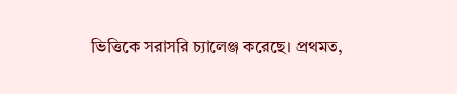ভিত্তিকে সরাসরি চ্যালেঞ্জ করেছে। প্রথমত,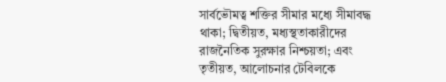সার্বভৌমত্ব শক্তির সীমার মধ্যে সীমাবদ্ধ থাকা; দ্বিতীয়ত, মধ্যস্থতাকারীদের রাজনৈতিক সুরক্ষার নিশ্চয়তা; এবং তৃতীয়ত, আলোচনার টেবিলকে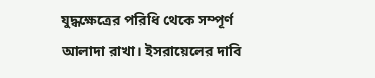যুদ্ধক্ষেত্রের পরিধি থেকে সম্পূর্ণ আলাদা রাখা। ইসরায়েলের দাবি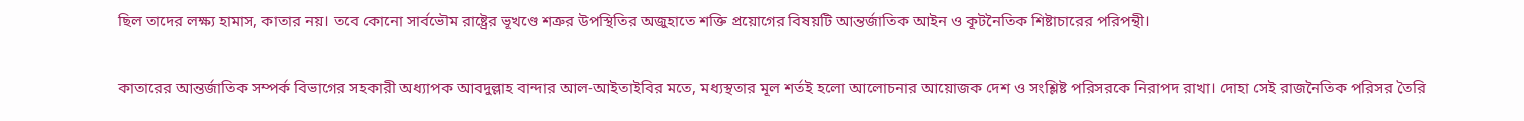ছিল তাদের লক্ষ্য হামাস, কাতার নয়। তবে কোনো সার্বভৌম রাষ্ট্রের ভূখণ্ডে শত্রুর উপস্থিতির অজুহাতে শক্তি প্রয়োগের বিষয়টি আন্তর্জাতিক আইন ও কূটনৈতিক শিষ্টাচারের পরিপন্থী।

কাতারের আন্তর্জাতিক সম্পর্ক বিভাগের সহকারী অধ্যাপক আবদুল্লাহ বান্দার আল-আইতাইবির মতে, মধ্যস্থতার মূল শর্তই হলো আলোচনার আয়োজক দেশ ও সংশ্লিষ্ট পরিসরকে নিরাপদ রাখা। দোহা সেই রাজনৈতিক পরিসর তৈরি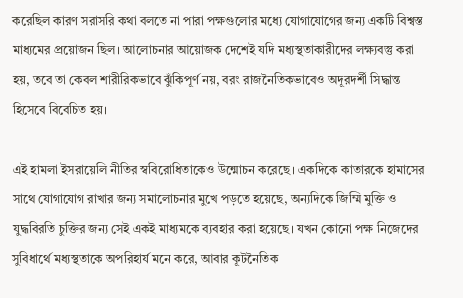করেছিল কারণ সরাসরি কথা বলতে না পারা পক্ষগুলোর মধ্যে যোগাযোগের জন্য একটি বিশ্বস্ত মাধ্যমের প্রয়োজন ছিল। আলোচনার আয়োজক দেশেই যদি মধ্যস্থতাকারীদের লক্ষ্যবস্তু করা হয়, তবে তা কেবল শারীরিকভাবে ঝুঁকিপূর্ণ নয়, বরং রাজনৈতিকভাবেও অদূরদর্শী সিদ্ধান্ত হিসেবে বিবেচিত হয়।

এই হামলা ইসরায়েলি নীতির স্ববিরোধিতাকেও উন্মোচন করেছে। একদিকে কাতারকে হামাসের সাথে যোগাযোগ রাখার জন্য সমালোচনার মুখে পড়তে হয়েছে, অন্যদিকে জিম্মি মুক্তি ও যুদ্ধবিরতি চুক্তির জন্য সেই একই মাধ্যমকে ব্যবহার করা হয়েছে। যখন কোনো পক্ষ নিজেদের সুবিধার্থে মধ্যস্থতাকে অপরিহার্য মনে করে, আবার কূটনৈতিক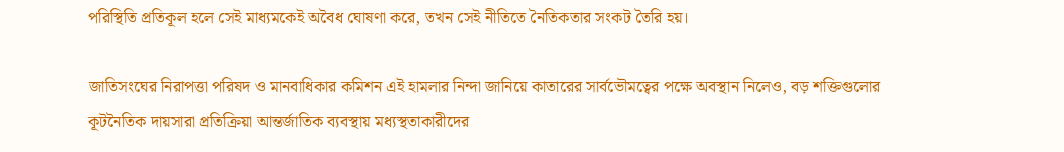পরিস্থিতি প্রতিকূল হলে সেই মাধ্যমকেই অবৈধ ঘোষণা করে, তখন সেই নীতিতে নৈতিকতার সংকট তৈরি হয়।

জাতিসংঘের নিরাপত্তা পরিষদ ও মানবাধিকার কমিশন এই হামলার নিন্দা জানিয়ে কাতারের সার্বভৌমত্বের পক্ষে অবস্থান নিলেও, বড় শক্তিগুলোর কূটনৈতিক দায়সারা প্রতিক্রিয়া আন্তর্জাতিক ব্যবস্থায় মধ্যস্থতাকারীদের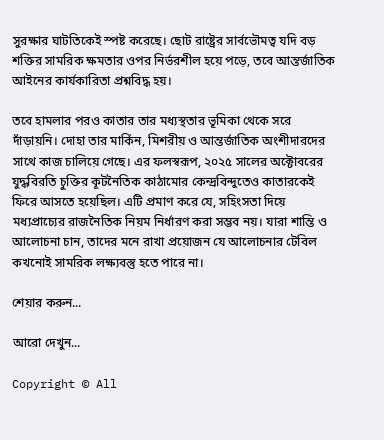সুরক্ষার ঘাটতিকেই স্পষ্ট করেছে। ছোট রাষ্ট্রের সার্বভৌমত্ব যদি বড় শক্তির সামরিক ক্ষমতার ওপর নির্ভরশীল হয়ে পড়ে, তবে আন্তর্জাতিক আইনের কার্যকারিতা প্রশ্নবিদ্ধ হয়।

তবে হামলার পরও কাতার তার মধ্যস্থতার ভূমিকা থেকে সরে দাঁড়ায়নি। দোহা তার মার্কিন, মিশরীয় ও আন্তর্জাতিক অংশীদারদের সাথে কাজ চালিয়ে গেছে। এর ফলস্বরূপ, ২০২৫ সালের অক্টোবরের যুদ্ধবিরতি চুক্তির কূটনৈতিক কাঠামোর কেন্দ্রবিন্দুতেও কাতারকেই ফিরে আসতে হয়েছিল। এটি প্রমাণ করে যে, সহিংসতা দিয়ে মধ্যপ্রাচ্যের রাজনৈতিক নিয়ম নির্ধারণ করা সম্ভব নয়। যারা শান্তি ও আলোচনা চান, তাদের মনে রাখা প্রয়োজন যে আলোচনার টেবিল কখনোই সামরিক লক্ষ্যবস্তু হতে পারে না।

শেয়ার করুন...

আরো দেখুন...

Copyright © All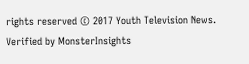rights reserved © 2017 Youth Television News.
Verified by MonsterInsights